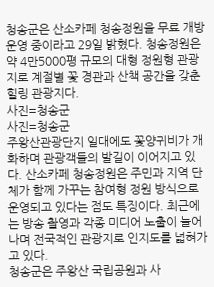청송군은 산소카페 청송정원을 무료 개방 운영 중이라고 29일 밝혔다. 청송정원은 약 4만5000평 규모의 대형 정원형 관광지로 계절별 꽃 경관과 산책 공간을 갖춘 힐링 관광지다.
사진=청송군
사진=청송군
주왕산관광단지 일대에도 꽃양귀비가 개화하며 관광객들의 발길이 이어지고 있다. 산소카페 청송정원은 주민과 지역 단체가 함께 가꾸는 참여형 정원 방식으로 운영되고 있다는 점도 특징이다. 최근에는 방송 촬영과 각종 미디어 노출이 늘어나며 전국적인 관광지로 인지도를 넓혀가고 있다.
청송군은 주왕산 국립공원과 사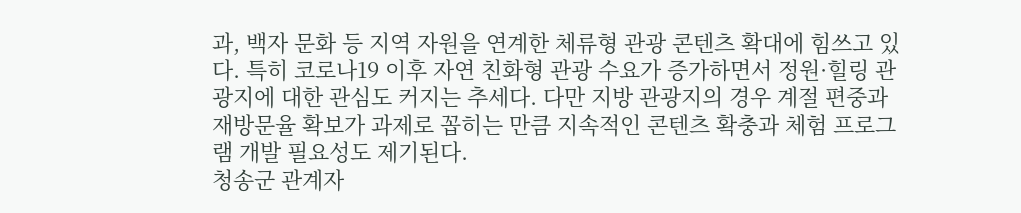과, 백자 문화 등 지역 자원을 연계한 체류형 관광 콘텐츠 확대에 힘쓰고 있다. 특히 코로나19 이후 자연 친화형 관광 수요가 증가하면서 정원·힐링 관광지에 대한 관심도 커지는 추세다. 다만 지방 관광지의 경우 계절 편중과 재방문율 확보가 과제로 꼽히는 만큼 지속적인 콘텐츠 확충과 체험 프로그램 개발 필요성도 제기된다.
청송군 관계자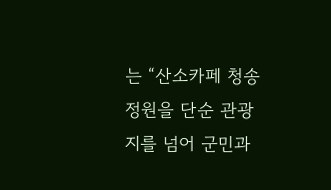는 “산소카페 청송정원을 단순 관광지를 넘어 군민과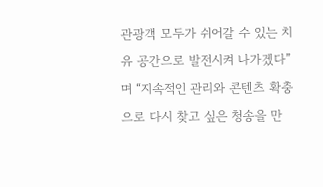관광객 모두가 쉬어갈 수 있는 치유 공간으로 발전시켜 나가겠다”며 “지속적인 관리와 콘텐츠 확충으로 다시 찾고 싶은 청송을 만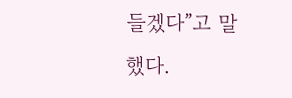들겠다”고 말했다.